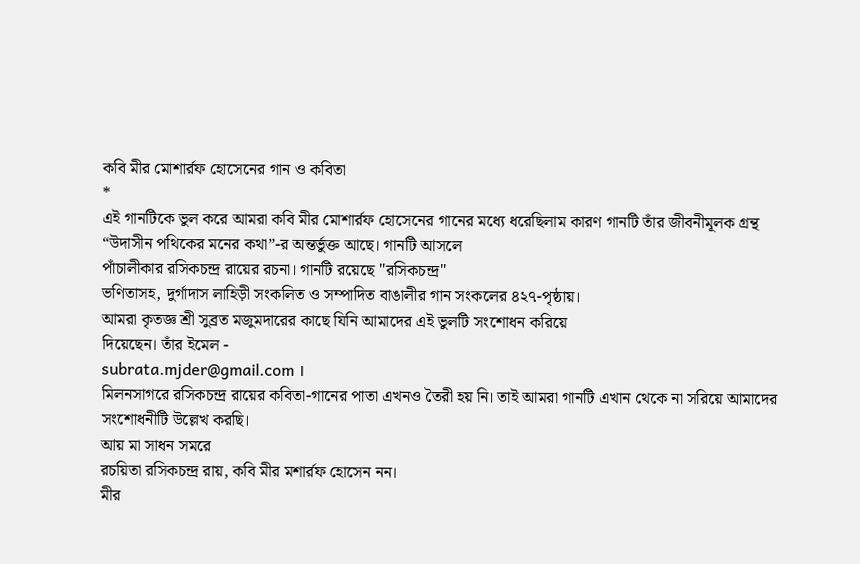কবি মীর মোশার্রফ হোসেনের গান ও কবিতা
*
এই গানটিকে ভুল করে আমরা কবি মীর মোশার্রফ হোসেনের গানের মধ্যে ধরেছিলাম কারণ গানটি তাঁর জীবনীমূলক গ্রন্থ
“উদাসীন পথিকের মনের কথা”-র অন্তর্ভুক্ত আছে। গানটি আসলে
পাঁচালীকার রসিকচন্দ্র রায়ের রচনা। গানটি রয়েছে "রসিকচন্দ্র"
ভণিতাসহ, দুর্গাদাস লাহিড়ী সংকলিত ও সম্পাদিত বাঙালীর গান সংকলের ৪২৭-পৃষ্ঠায়।
আমরা কৃতজ্ঞ শ্রী সুব্রত মজুমদারের কাছে যিনি আমাদের এই ভুলটি সংশোধন করিয়ে
দিয়েছেন। তাঁর ইমেল -
subrata.mjder@gmail.com ।
মিলনসাগরে রসিকচন্দ্র রায়ের কবিতা-গানের পাতা এখনও তৈরী হয় নি। তাই আমরা গানটি এখান থেকে না সরিয়ে আমাদের
সংশোধনীটি উল্লেখ করছি।
আয় মা সাধন সমরে
রচয়িতা রসিকচন্দ্র রায়, কবি মীর মশার্রফ হোসেন নন।
মীর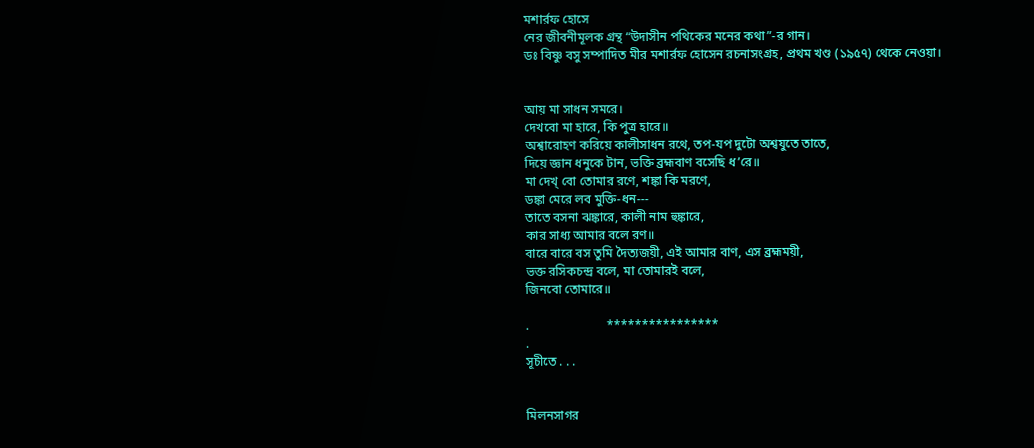মশার্রফ হোসে
নের জীবনীমূলক গ্রন্থ “উদাসীন পথিকের মনের কথা”-র গান।
ডঃ বিষ্ণু বসু সম্পাদিত মীর মশার্রফ হোসেন রচনাসংগ্রহ, প্রথম খণ্ড (১৯৫৭) থেকে নেওয়া।


আয় মা সাধন সমরে।
দেখবো মা হারে, কি পুত্র হারে॥
অশ্বারোহণ করিয়ে কালীসাধন রথে, তপ-যপ দুটো অশ্বযুতে তাতে,
দিয়ে জ্ঞান ধনুকে টান, ভক্তি ব্রহ্মবাণ বসেছি ধ’রে॥
মা দেখ্ বো তোমার রণে, শঙ্কা কি মরণে,
ডঙ্কা মেরে লব মুক্তি-ধন---
তাতে বসনা ঝঙ্কারে, কালী নাম হুঙ্কারে,
কার সাধ্য আমার বলে রণ॥
বারে বারে বস তুমি দৈত্যজয়ী, এই আমার বাণ, এস ব্রহ্মময়ী,
ভক্ত রসিকচন্দ্র বলে, মা তোমারই বলে,
জিনবো তোমারে॥

.                         ****************
.
সূচীতে . . .


মিলনসাগর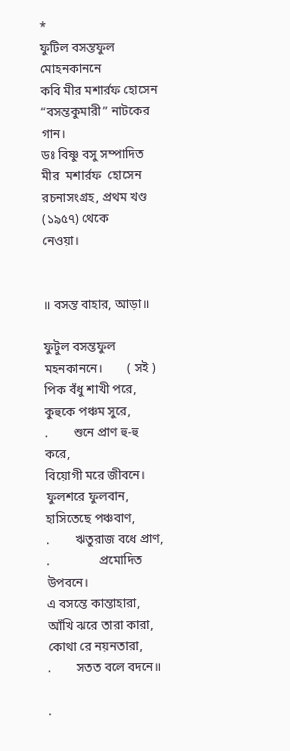*
ফুটিল বসন্তফুল মোহনকাননে
কবি মীর মশার্রফ হোসেন
“বসন্তকুমারী” নাটকের গান।
ডঃ বিষ্ণু বসু সম্পাদিত মীর  মশার্রফ  হোসেন  রচনাসংগ্রহ, প্রথম খণ্ড (১৯৫৭) থেকে
নেওয়া।


॥ বসন্ত বাহার, আড়া॥

ফুটুল বসন্তফুল মহনকাননে।        ( সই )
পিক বঁধু শাখী পরে,
কুহুকে পঞ্চম সুরে,
.        শুনে প্রাণ হু-হু করে,
বিয়োগী মরে জীবনে।
ফুলশরে ফুলবান,
হাসিতেছে পঞ্চবাণ,
.        ঋতুরাজ বধে প্রাণ,
.                প্রমোদিত উপবনে।
এ বসন্তে কান্তাহারা,
আঁখি ঝরে তারা কারা,
কোথা রে নয়নতারা,
.        সতত বলে বদনে॥

.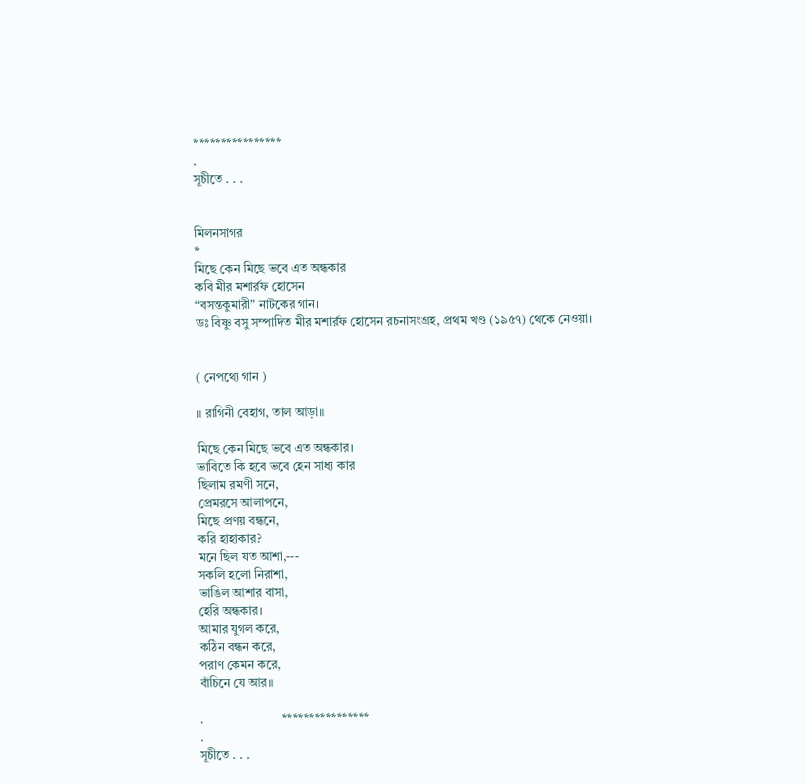****************
.
সূচীতে . . .


মিলনসাগর
*
মিছে কেন মিছে ভবে এত অন্ধকার
কবি মীর মশার্রফ হোসেন
“বসন্তকুমারী” নাটকের গান।
ডঃ বিষ্ণু বসু সম্পাদিত মীর মশার্রফ হোসেন রচনাসংগ্রহ, প্রথম খণ্ড (১৯৫৭) থেকে নেওয়া।


( নেপথ্যে গান )

॥ রাগিনী বেহাগ, তাল আড়া॥

মিছে কেন মিছে ভবে এত অন্ধকার।
ভাবিতে কি হবে ভবে হেন সাধ্য কার
ছিলাম রমণী সনে,
প্রেমরসে আলাপনে,
মিছে প্রণয় বন্ধনে,
করি হাহাকার?
মনে ছিল যত আশা,---
সকলি হলো নিরাশা,
ভাঙিল আশার বাসা,
হেরি অন্ধকার।
আমার যুগল করে,
কঠিন বন্ধন করে,
পরাণ কেমন করে,
বাঁচিনে যে আর॥

.                         ****************
.
সূচীতে . . .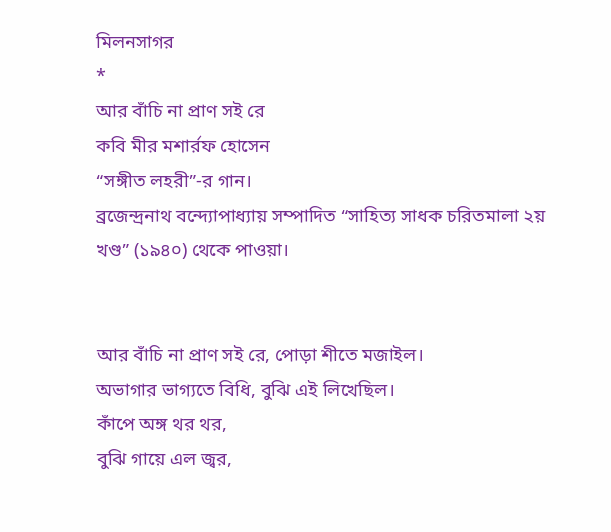মিলনসাগর
*
আর বাঁচি না প্রাণ সই রে
কবি মীর মশার্রফ হোসেন
“সঙ্গীত লহরী”-র গান।
ব্রজেন্দ্রনাথ বন্দ্যোপাধ্যায় সম্পাদিত “সাহিত্য সাধক চরিতমালা ২য় খণ্ড” (১৯৪০) থেকে পাওয়া।


আর বাঁচি না প্রাণ সই রে, পোড়া শীতে মজাইল।
অভাগার ভাগ্যতে বিধি, বুঝি এই লিখেছিল।
কাঁপে অঙ্গ থর থর,
বুঝি গায়ে এল জ্বর,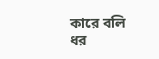কারে বলি ধর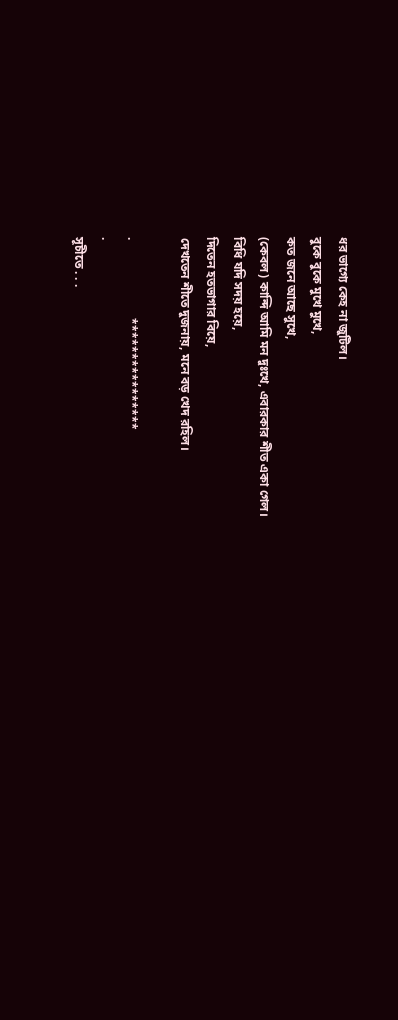ধর ভাগ্যে কেহ না জুটিল।
বুকে বুকে মুখে মুখে,
কত জনে আছে সুখে,
(কেবল) কান্দি আমি মন দুঃখে, এবারকার শীত একা গেল।
বিধি যদি সদয় হয়ে,
দিতেন হতভাগার বিয়ে,
দেখতেন শীতে দুজনায়, মনে বড় খেদ রহিল।

.                         ****************
.
সূচীতে . . .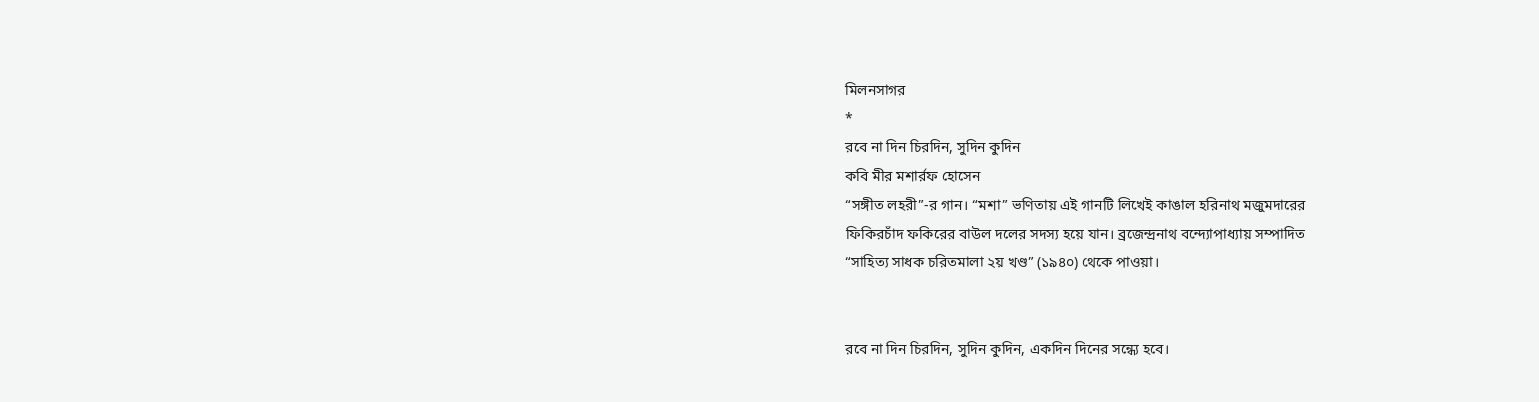মিলনসাগর
*
রবে না দিন চিরদিন, সুদিন কুদিন
কবি মীর মশার্রফ হোসেন
“সঙ্গীত লহরী”-র গান। “মশা” ভণিতায় এই গানটি লিখেই কাঙাল হরিনাথ মজুমদারের
ফিকিরচাঁদ ফকিরের বাউল দলের সদস্য হয়ে যান। ব্রজেন্দ্রনাথ বন্দ্যোপাধ্যায় সম্পাদিত
“সাহিত্য সাধক চরিতমালা ২য় খণ্ড” (১৯৪০) থেকে পাওয়া।


রবে না দিন চিরদিন, সুদিন কুদিন, একদিন দিনের সন্ধ্যে হবে।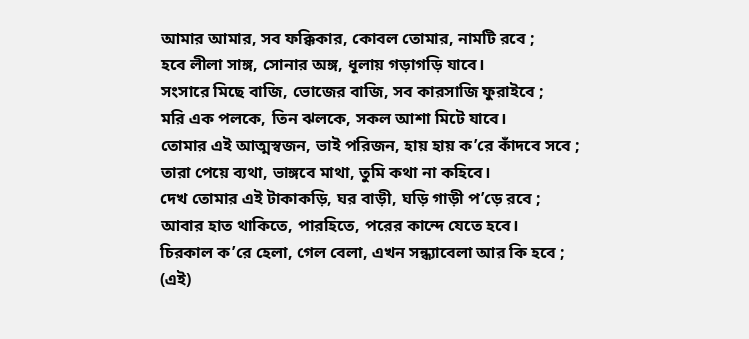আমার আমার, সব ফক্কিকার, কোবল তোমার, নামটি রবে ;
হবে লীলা সাঙ্গ, সোনার অঙ্গ, ধূলায় গড়াগড়ি যাবে।
সংসারে মিছে বাজি, ভোজের বাজি, সব কারসাজি ফুরাইবে ;
মরি এক পলকে, তিন ঝলকে, সকল আশা মিটে যাবে।
তোমার এই আত্মস্বজন, ভাই পরিজন, হায় হায় ক’রে কাঁদবে সবে ;
তারা পেয়ে ব্যথা, ভাঙ্গবে মাথা, তুমি কথা না কহিবে।
দেখ তোমার এই টাকাকড়ি, ঘর বাড়ী, ঘড়ি গাড়ী প’ড়ে রবে ;
আবার হাত থাকিতে, পারহিতে, পরের কান্দে যেতে হবে।
চিরকাল ক’রে হেলা, গেল বেলা, এখন সন্ধ্যাবেলা আর কি হবে ;
(এই)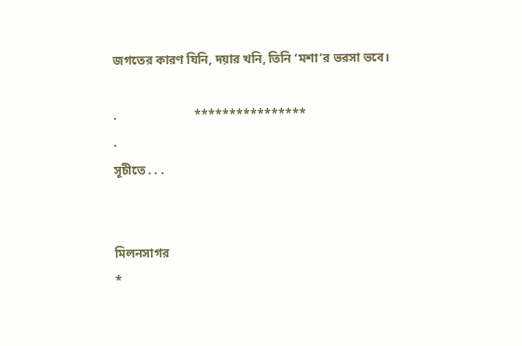জগতের কারণ যিনি, দয়ার খনি, তিনি ‘মশা’র ভরসা ভবে।

.                         ****************
.
সূচীতে . . .


মিলনসাগর
*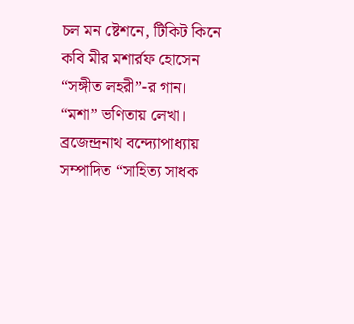চল মন ষ্টেশনে, টিকিট কিনে
কবি মীর মশার্রফ হোসেন
“সঙ্গীত লহরী”-র গান। “মশা” ভণিতায় লেখা।
ব্রজেন্দ্রনাথ বন্দ্যোপাধ্যায় সম্পাদিত “সাহিত্য সাধক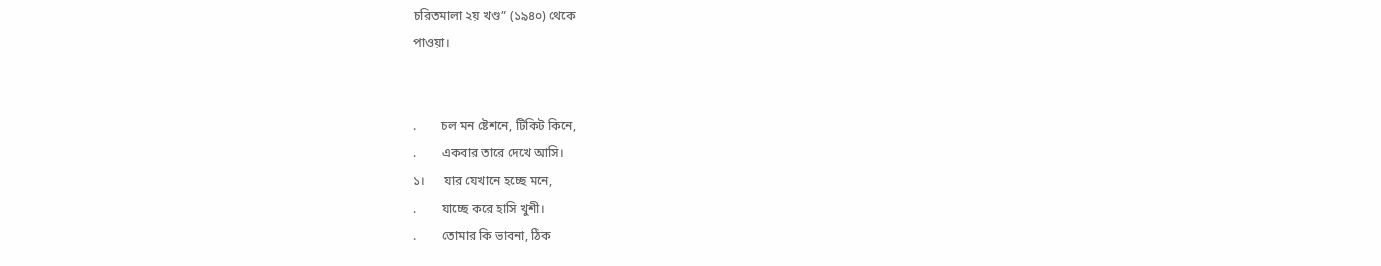চরিতমালা ২য় খণ্ড” (১৯৪০) থেকে
পাওয়া।


.        চল মন ষ্টেশনে, টিকিট কিনে,
.        একবার তারে দেখে আসি।
১।      যার যেখানে হচ্ছে মনে,
.        যাচ্ছে করে হাসি খুশী।
.        তোমার কি ভাবনা, ঠিক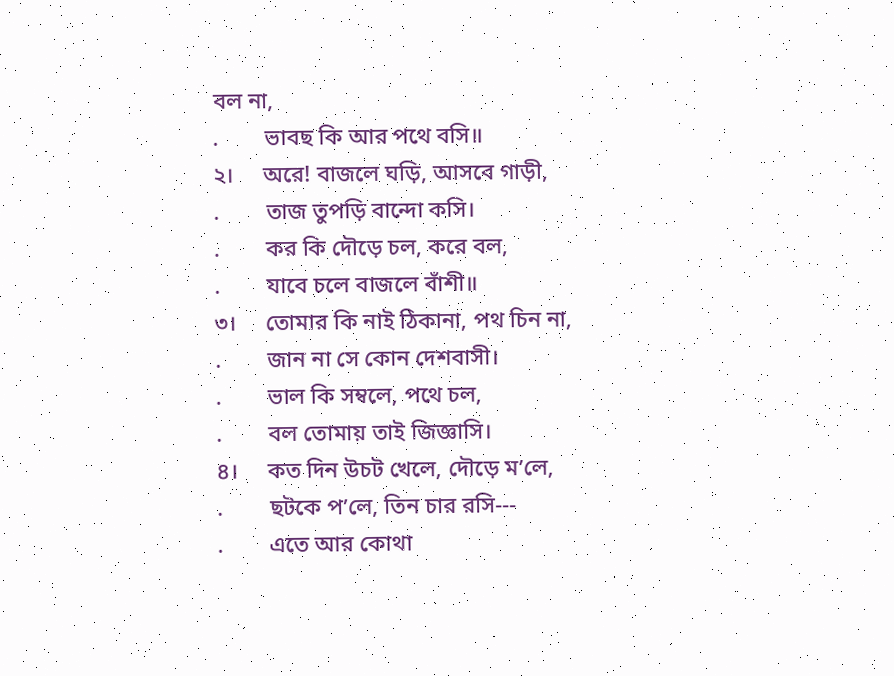বল না,
.        ভাবছ কি আর পথে বসি॥
২।     অরে! বাজলে ঘড়ি, আসবে গাড়ী,
.        তাজ তুপড়ি বান্দো কসি।
.        কর কি দৌড়ে চল, করে বল,
.        যাবে চলে বাজলে বাঁশী॥
৩।     তোমার কি নাই ঠিকানা, পথ চিন না,
.        জান না সে কোন দেশবাসী।
.        ভাল কি সম্বলে, পথে চল,
.        বল তোমায় তাই জিজ্ঞাসি।
৪।     কত দিন উচট খেলে, দৌড়ে ম’লে,
.        ছটকে প’লে, তিন চার রসি---
.        এতে আর কোথা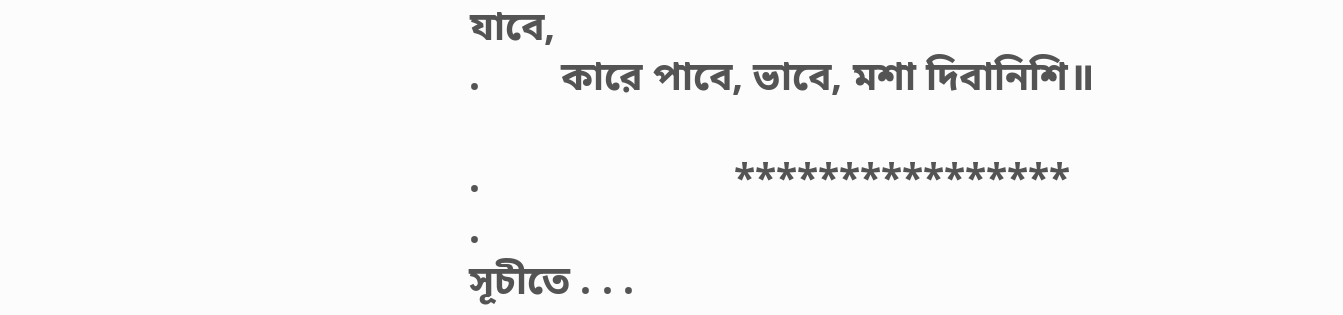যাবে,
.        কারে পাবে, ভাবে, মশা দিবানিশি॥

.                         ****************
.
সূচীতে . . .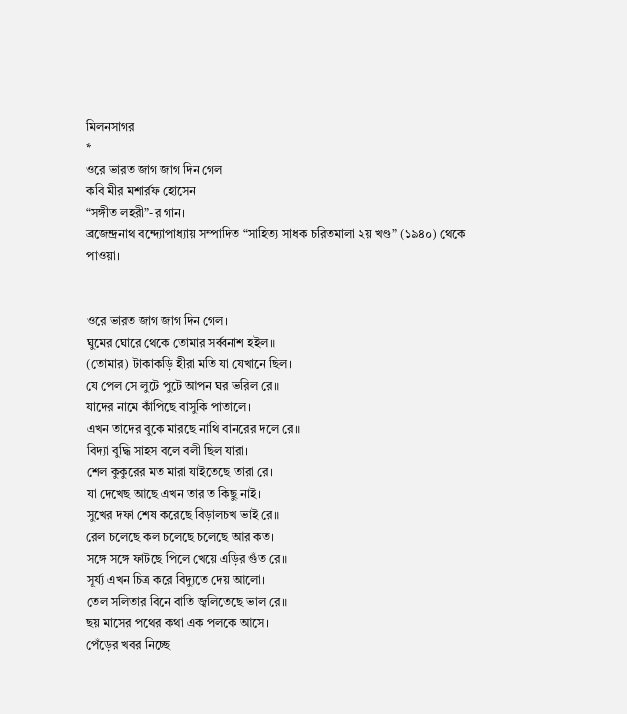মিলনসাগর
*
ওরে ভারত জাগ জাগ দিন গেল
কবি মীর মশার্রফ হোসেন
“সঙ্গীত লহরী”-র গান।
ব্রজেন্দ্রনাথ বন্দ্যোপাধ্যায় সম্পাদিত “সাহিত্য সাধক চরিতমালা ২য় খণ্ড” (১৯৪০) থেকে
পাওয়া।


ওরে ভারত জাগ জাগ দিন গেল।
ঘুমের ঘোরে থেকে তোমার সর্ব্বনাশ হইল॥
(তোমার) টাকাকড়ি হীরা মতি যা যেখানে ছিল।
যে পেল সে লুটে পুটে আপন ঘর ভরিল রে॥
যাদের নামে কাঁপিছে বাসুকি পাতালে।
এখন তাদের বুকে মারছে নাথি বানরের দলে রে॥
বিদ্যা বুদ্ধি সাহস বলে বলী ছিল যারা।
শেল কুকুরের মত মারা যাইতেছে তারা রে।
যা দেখেছ আছে এখন তার ত কিছু নাই।
সুখের দফা শেষ করেছে বিড়ালচখ ভাই রে॥
রেল চলেছে কল চলেছে চলেছে আর কত।
সঙ্গে সঙ্গে ফাটছে পিলে খেয়ে এড়ির গুঁত রে॥
সূর্য্য এখন চিত্র করে বিদ্যুতে দেয় আলো।
তেল সলিতার বিনে বাতি জ্বলিতেছে ভাল রে॥
ছয় মাসের পথের কথা এক পলকে আসে।
পেঁড়ের খবর নিচ্ছে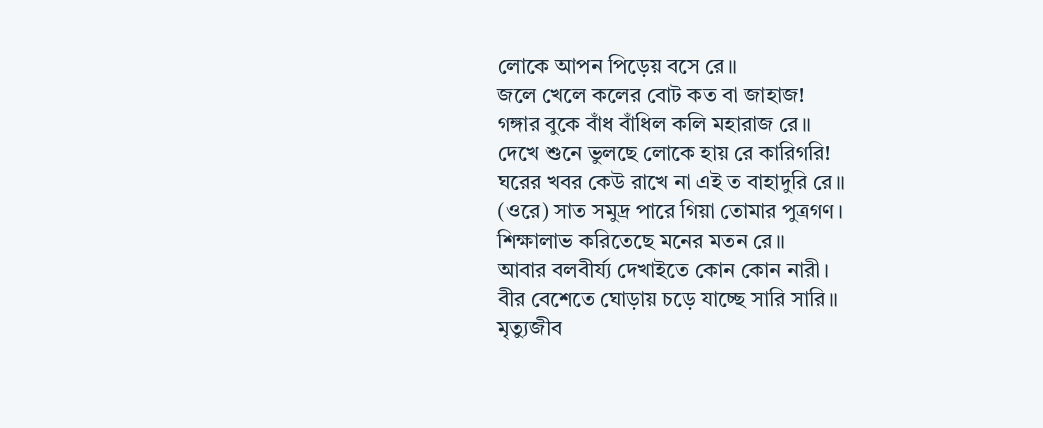লোকে আপন পিড়েয় বসে রে॥
জলে খেলে কলের বোট কত বা জাহাজ!
গঙ্গার বুকে বাঁধ বাঁধিল কলি মহারাজ রে॥
দেখে শুনে ভুলছে লোকে হায় রে কারিগরি!
ঘরের খবর কেউ রাখে না এই ত বাহাদুরি রে॥
(ওরে) সাত সমুদ্র পারে গিয়া তোমার পুত্রগণ।
শিক্ষালাভ করিতেছে মনের মতন রে॥
আবার বলবীর্য্য দেখাইতে কোন কোন নারী।
বীর বেশেতে ঘোড়ায় চড়ে যাচ্ছে সারি সারি॥
মৃত্যুজীব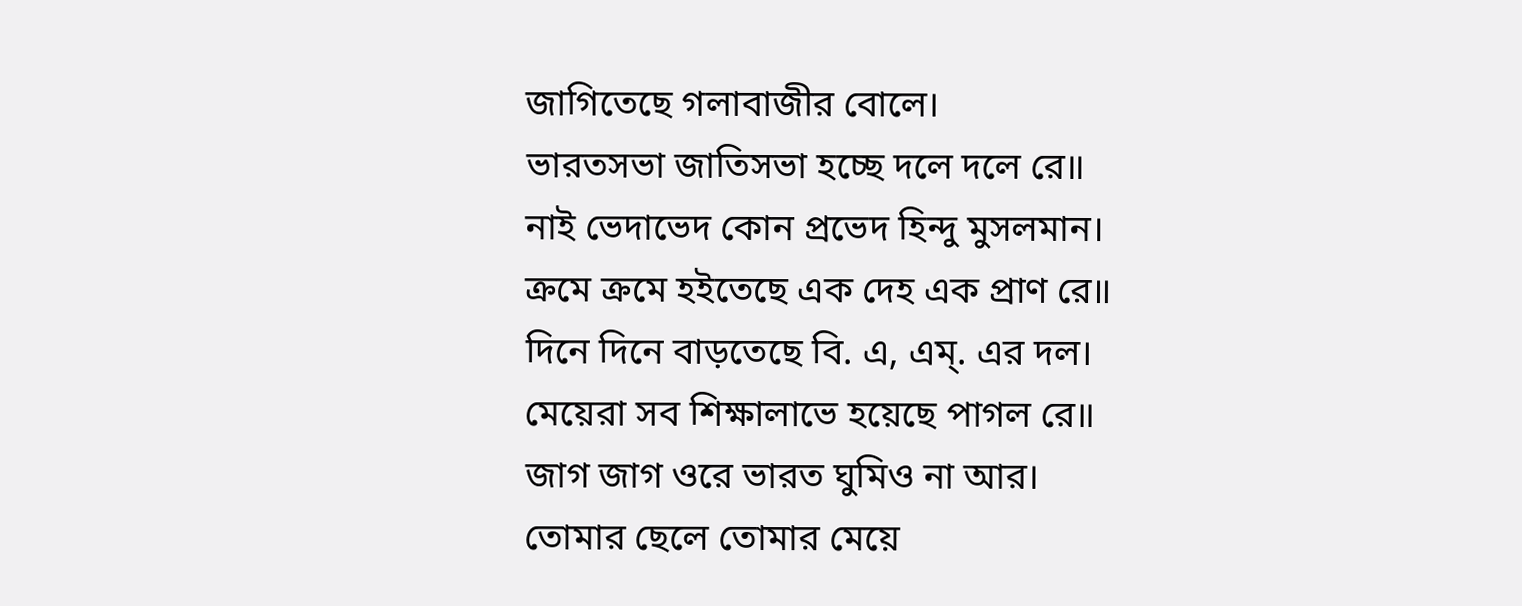জাগিতেছে গলাবাজীর বোলে।
ভারতসভা জাতিসভা হচ্ছে দলে দলে রে॥
নাই ভেদাভেদ কোন প্রভেদ হিন্দু মুসলমান।
ক্রমে ক্রমে হইতেছে এক দেহ এক প্রাণ রে॥
দিনে দিনে বাড়তেছে বি. এ, এম্. এর দল।
মেয়েরা সব শিক্ষালাভে হয়েছে পাগল রে॥
জাগ জাগ ওরে ভারত ঘুমিও না আর।
তোমার ছেলে তোমার মেয়ে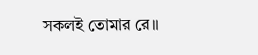সকলই তোমার রে॥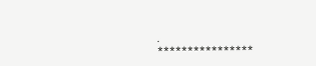.                         ****************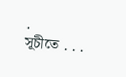.
সূচীতে . . .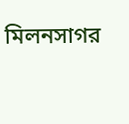মিলনসাগর